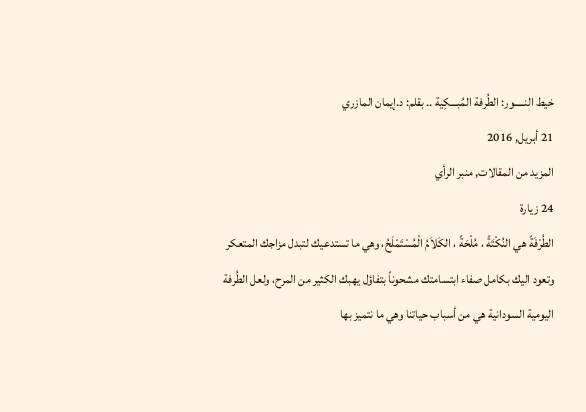خيط النـــــور: الطُرفة المُبـــكِية .. بقلم: د.إيمان المازري
21 أبريل, 2016
المزيد من المقالات, منبر الرأي
24 زيارة
الطُرْفَةً هي النُكْتَةً ، مُلْحَةً ، الكَلاَمُ الْمُسْتَمْلَحُ، وهي ما تستدعيك لتبدل مزاجك المتعكر وتعود اليك بكامل صفاء ابتسامتك مشحوناً بتفاؤل يهبك الكثير من المرح، ولعل الطُرفة اليومية السودانية هي من أسباب حياتنا وهي ما نتميز بها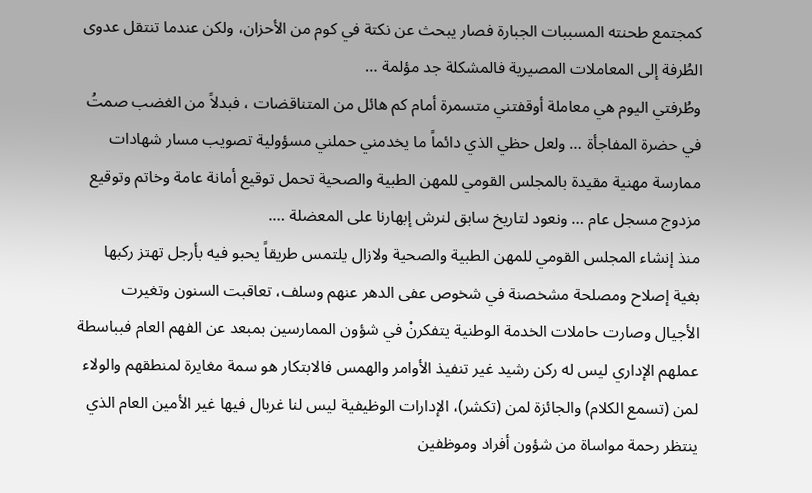كمجتمع طحنته المسببات الجبارة فصار يبحث عن نكتة في كوم من الأحزان، ولكن عندما تنتقل عدوى الطُرفة إلى المعاملات المصيرية فالمشكلة جد مؤلمة …
وطُرفتي اليوم هي معاملة أوقفتني متسمرة أمام كم هائل من المتناقضات ، فبدلاً من الغضب صمتُ في حضرة المفاجأة … ولعل حظي الذي دائماً ما يخدمني حملني مسؤولية تصويب مسار شهادات ممارسة مهنية مقيدة بالمجلس القومي للمهن الطبية والصحية تحمل توقيع أمانة عامة وخاتم وتوقيع مزدوج مسجل عام … ونعود لتاريخ سابق لنرش إبهارنا على المعضلة ….
منذ إنشاء المجلس القومي للمهن الطبية والصحية ولازال يلتمس طريقاً يحبو فيه بأرجل تهتز ركبها بغية إصلاح ومصلحة مشخصنة في شخوص عفى الدهر عنهم وسلف، تعاقبت السنون وتغيرت الأجيال وصارت حاملات الخدمة الوطنية يتفكرنْ في شؤون الممارسين بمبعد عن الفهم العام فبباسطة عملهم الإداري ليس له ركن رشيد غير تنفيذ الأوامر والهمس فالابتكار هو سمة مغايرة لمنطقهم والولاء لمن (تسمع الكلام) والجائزة لمن (تكشر)، الإدارات الوظيفية ليس لنا غربال فيها غير الأمين العام الذي ينتظر رحمة مواساة من شؤون أفراد وموظفين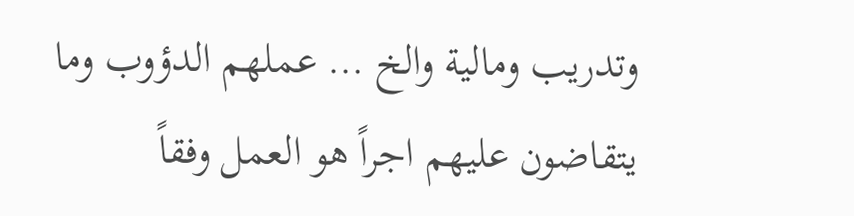وتدريب ومالية والخ … عملهم الدؤوب وما يتقاضون عليهم اجراً هو العمل وفقاً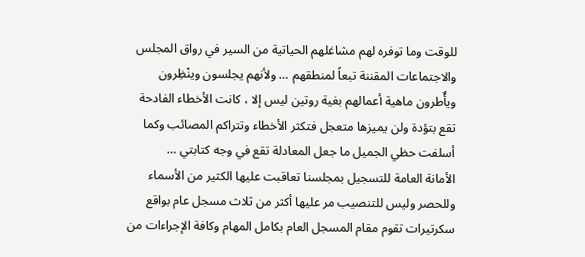للوقت وما توفره لهم مشاغلهم الحياتية من السير في رواق المجلس والاجتماعات المقننة تبعاً لمنطقهم … ولأنهم يجلسون وينْظِرون ويأٌطرون ماهية أعمالهم بغية روتين ليس إلا ، كانت الأخطاء الفادحة تقع بتؤدة ولن يميزها متعجل فتكثر الأخطاء وتتراكم المصائب وكما أسلفت حظي الجميل ما جعل المعادلة تقع في وجه كتابتي …
الأمانة العامة للتسجيل بمجلسنا تعاقبت عليها الكثير من الأسماء وللحصر وليس للتنصيب مر عليها أكثر من ثلاث مسجل عام بواقع سكرتيرات تقوم مقام المسجل العام بكامل المهام وكافة الإجراءات من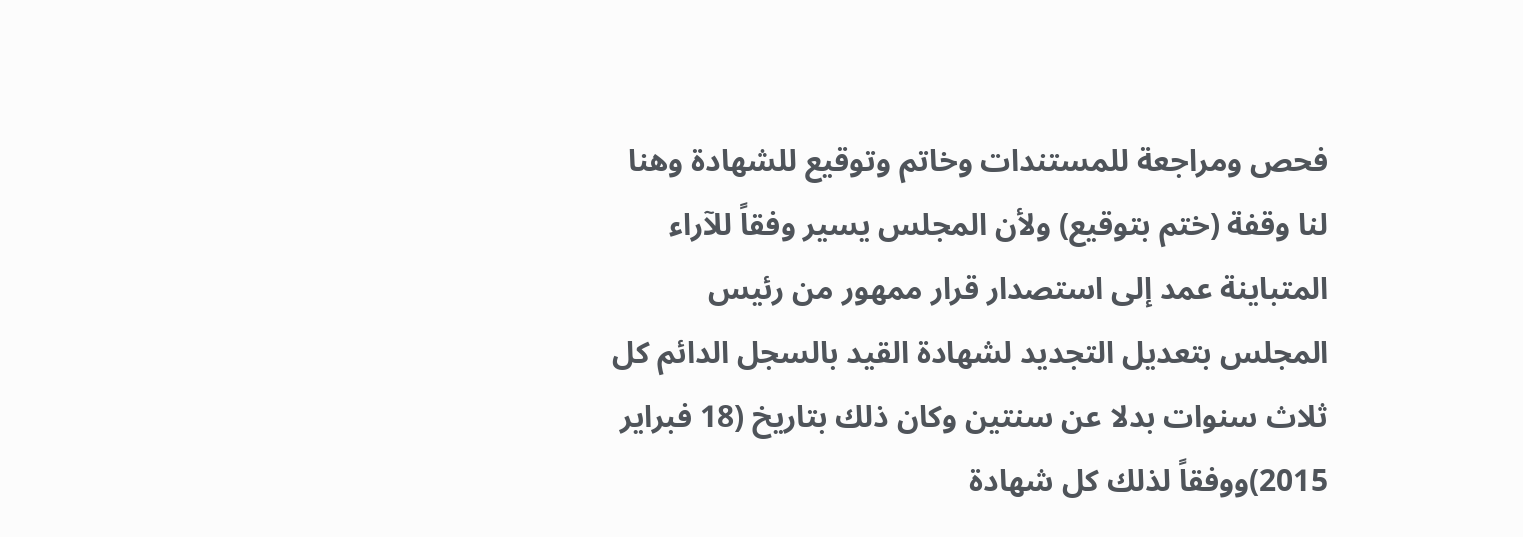فحص ومراجعة للمستندات وخاتم وتوقيع للشهادة وهنا لنا وقفة (ختم بتوقيع) ولأن المجلس يسير وفقاً للآراء المتباينة عمد إلى استصدار قرار ممهور من رئيس المجلس بتعديل التجديد لشهادة القيد بالسجل الدائم كل ثلاث سنوات بدلا عن سنتين وكان ذلك بتاريخ (18 فبراير 2015)ووفقاً لذلك كل شهادة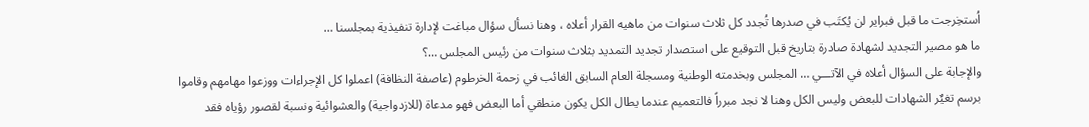اُستخِرجت ما قبل فبراير لن يُكتَب في صدرها تُجدد كل ثلاث سنوات من ماهيه القرار أعلاه ، وهنا نسأل سؤال مباغت لإدارة تنفيذية بمجلسنا …
ما هو مصير التجديد لشهادة صادرة بتاريخ قبل التوقيع على استصدار تجديد التمديد بثلاث سنوات من رئيس المجلس …؟
والإجابة على السؤال أعلاه في الآتـــي … المجلس وبخدمته الوطنية ومسجلة العام السابق الغائب في زحمة الخرطوم (عاصفة النظافة) اعملوا كل الإجراءات ووزعوا مهامهم وقاموا برسم تغيٌر الشهادات للبعض وليس الكل وهنا لا نجد مبرراً فالتعميم عندما يطال الكل يكون منطقي أما البعض فهو مدعاة (للازدواجية) والعشوائية ونسبة لقصور رؤياه فقد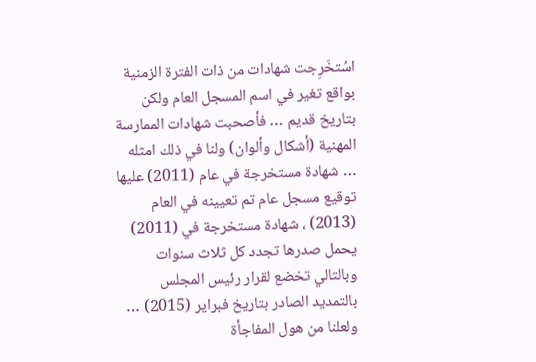اسُتخَرِجت شهادات من ذات الفترة الزمنية بواقع تغير في اسم المسجل العام ولكن بتاريخ قديم … فأصحبت شهادات الممارسة المهنية (أشكال وألوان) ولنا في ذلك امثله … شهادة مستخرجة في عام (2011) عليها توقيع مسجل عام تم تعيينه في العام (2013) ، شهادة مستخرجة في (2011) يحمل صدرها تجدد كل ثلاث سنوات وبالتالي تخضع لقرار رئيس المجلس بالتمديد الصادر بتاريخ فبراير (2015) … ولعلنا من هول المفاجأة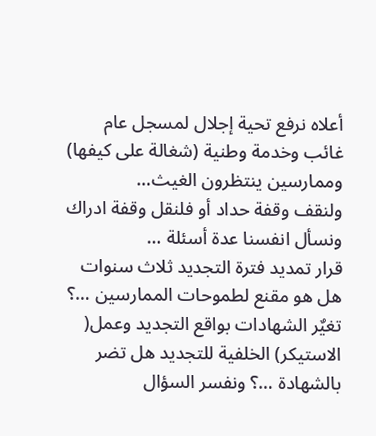أعلاه نرفع تحية إجلال لمسجل عام غائب وخدمة وطنية (شغالة على كيفها) وممارسين ينتظرون الغيث…
ولنقف وقفة حداد أو فلنقل وقفة ادراك ونسأل انفسنا عدة أسئلة …
قرار تمديد فترة التجديد ثلاث سنوات هل هو مقنع لطموحات الممارسين …؟
تغيٌر الشهادات بواقع التجديد وعمل( الاستيكر) الخلفية للتجديد هل تضر بالشهادة …؟ ونفسر السؤال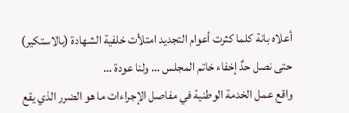أعلاه بانة كلما كثرت أعوام التجديد امتلأت خلفية الشهادة (بالاستكير) حتى نصل حدٌ إخفاء خاتم المجلس … ولنا عودة …
واقع عمل الخدمة الوطنية في مفاصل الإجراءات ما هو الضرر الذي يقع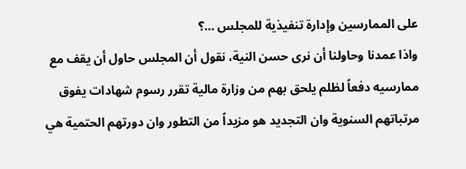على الممارسين وإدارة تنفيذية للمجلس …؟
واذا عمدنا وحاولنا أن نرى حسن النية، نقول أن المجلس حاول أن يقف مع ممارسيه دفعاً لظلم يلحق بهم من وزارة مالية تقرر رسوم شهادات يفوق مرتباتهم السنوية وان التجديد هو مزيداً من التطور وان دورتهم الحتمية هي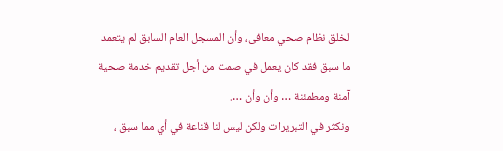لخلق نظام صحي معافى، وأن المسجل العام السابق لم يتعمد ما سبق فقد كان يعمل في صمت من أجل تقديم خدمة صحية آمنة ومطمئنة … وأن وأن ….
ونكثر في التبريرات ولكن ليس لنا قناعة في أي مما سبق ،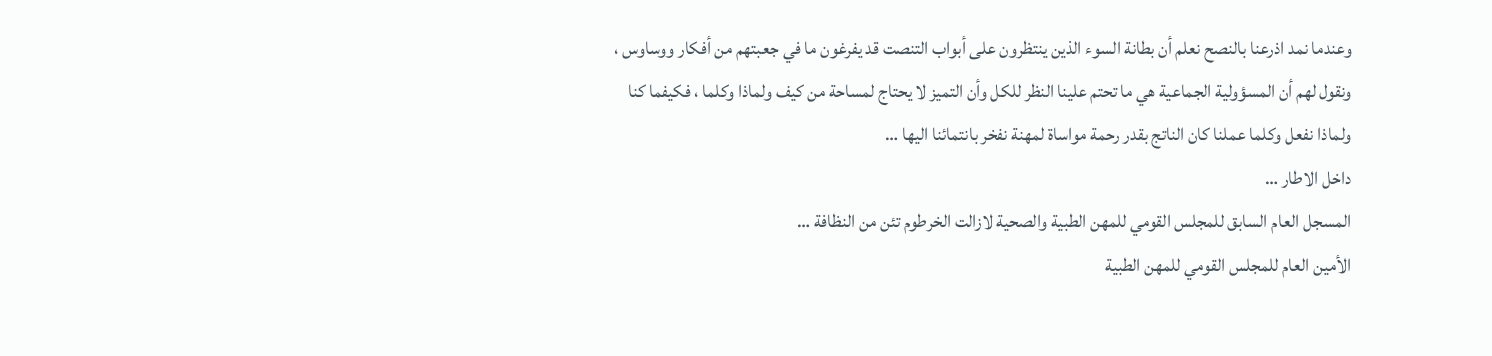وعندما نمد اذرعنا بالنصح نعلم أن بطانة السوء الذين ينتظرون على أبواب التنصت قد يفرغون ما في جعبتهم من أفكار ووساوس ، ونقول لهم أن المسؤولية الجماعية هي ما تحتم علينا النظر للكل وأن التميز لا يحتاج لمساحة من كيف ولماذا وكلما ، فكيفما كنا ولماذا نفعل وكلما عملنا كان الناتج بقدر رحمة مواساة لمهنة نفخر بانتمائنا اليها …
داخل الاطار …
المسجل العام السابق للمجلس القومي للمهن الطبية والصحية لازالت الخرطوم تئن من النظافة …
الأمين العام للمجلس القومي للمهن الطبية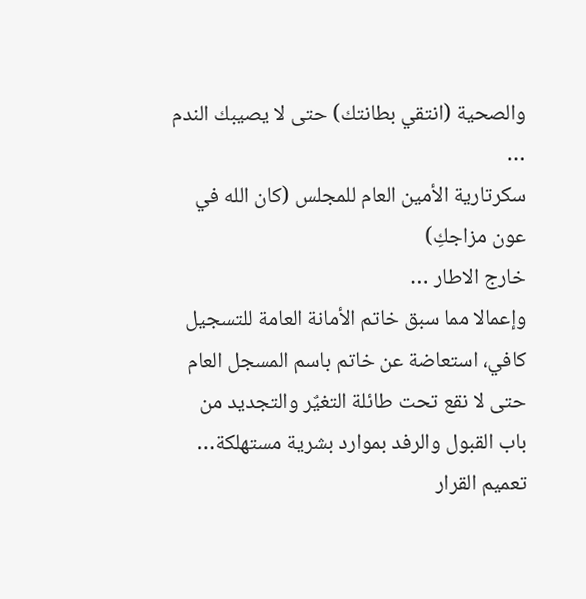والصحية (انتقي بطانتك) حتى لا يصيبك الندم …
سكرتارية الأمين العام للمجلس (كان الله في عون مزاجكِ)
خارج الاطار …
وإعمالا مما سبق خاتم الأمانة العامة للتسجيل كافي، استعاضة عن خاتم باسم المسجل العام حتى لا نقع تحت طائلة التغيٌر والتجديد من باب القبول والرفد بموارد بشرية مستهلكة…
تعميم القرار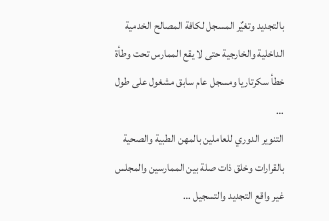بالتجديد وتغيٌر المسجل لكافة المصالح الخدمية الداخلية والخارجية حتى لا يقع الممارس تحت وطأة خطأ سكرتاريا ومسجل عام سابق مشغول على طول …
التنوير الدوري للعاملين بالمهن الطبية والصحية بالقرارات وخلق ذات صلة بين الممارسين والمجلس غير واقع التجديد والتسجيل …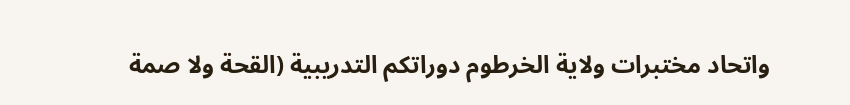واتحاد مختبرات ولاية الخرطوم دوراتكم التدريبية (القحة ولا صمة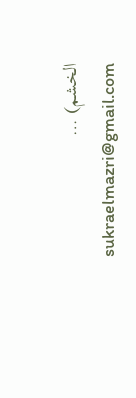الخشم) …
sukraelmazri@gmail.com